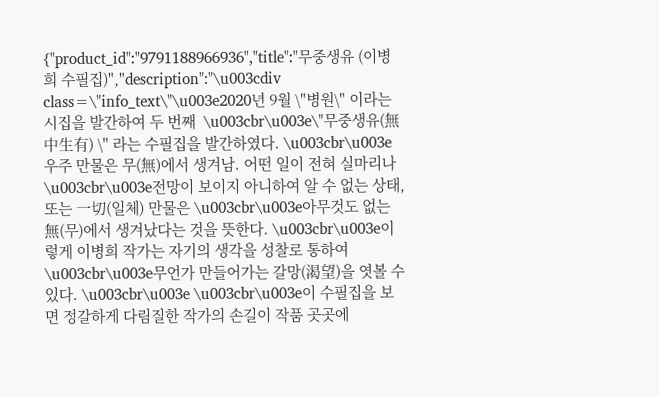{"product_id":"9791188966936","title":"무중생유 (이병희 수필집)","description":"\u003cdiv class=\"info_text\"\u003e2020년 9월 \"병원\" 이라는 시집을 발간하여 두 번째  \u003cbr\u003e\"무중생유(無中生有) \" 라는 수필집을 발간하였다. \u003cbr\u003e우주 만물은 무(無)에서 생겨남. 어떤 일이 전혀 실마리나 \u003cbr\u003e전망이 보이지 아니하여 알 수 없는 상태, 또는 一切(일체) 만물은 \u003cbr\u003e아무것도 없는 無(무)에서 생겨났다는 것을 뜻한다. \u003cbr\u003e이렇게 이병희 작가는 자기의 생각을 성찰로 통하여 \u003cbr\u003e무언가 만들어가는 갈망(渴望)을 엿볼 수 있다. \u003cbr\u003e \u003cbr\u003e이 수필집을 보면 정갈하게 다림질한 작가의 손길이 작품 곳곳에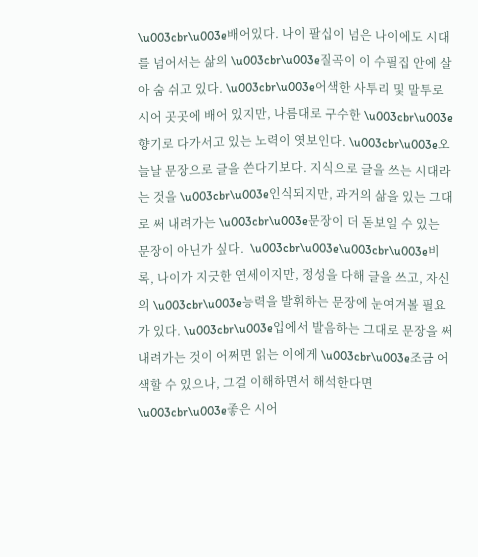\u003cbr\u003e배어있다. 나이 팔십이 넘은 나이에도 시대를 넘어서는 삶의 \u003cbr\u003e질곡이 이 수필집 안에 살아 숨 쉬고 있다. \u003cbr\u003e어색한 사투리 및 말투로 시어 곳곳에 배어 있지만, 나름대로 구수한 \u003cbr\u003e향기로 다가서고 있는 노력이 엿보인다. \u003cbr\u003e오늘날 문장으로 글을 쓴다기보다. 지식으로 글을 쓰는 시대라는 것을 \u003cbr\u003e인식되지만, 과거의 삶을 있는 그대로 써 내려가는 \u003cbr\u003e문장이 더 돋보일 수 있는 문장이 아닌가 싶다.  \u003cbr\u003e\u003cbr\u003e비록, 나이가 지긋한 연세이지만, 정성을 다해 글을 쓰고, 자신의 \u003cbr\u003e능력을 발휘하는 문장에 눈여겨볼 필요가 있다. \u003cbr\u003e입에서 발음하는 그대로 문장을 써 내려가는 것이 어쩌면 읽는 이에게 \u003cbr\u003e조금 어색할 수 있으나, 그걸 이해하면서 해석한다면 \u003cbr\u003e좋은 시어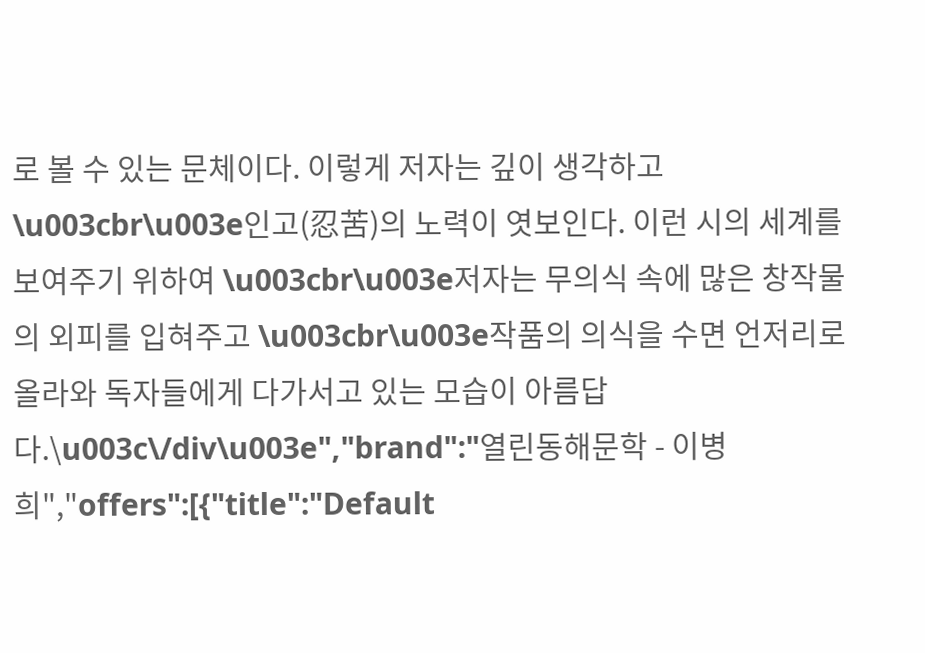로 볼 수 있는 문체이다. 이렇게 저자는 깊이 생각하고 \u003cbr\u003e인고(忍苦)의 노력이 엿보인다. 이런 시의 세계를 보여주기 위하여 \u003cbr\u003e저자는 무의식 속에 많은 창작물의 외피를 입혀주고 \u003cbr\u003e작품의 의식을 수면 언저리로 올라와 독자들에게 다가서고 있는 모습이 아름답다.\u003c\/div\u003e","brand":"열린동해문학 - 이병희","offers":[{"title":"Default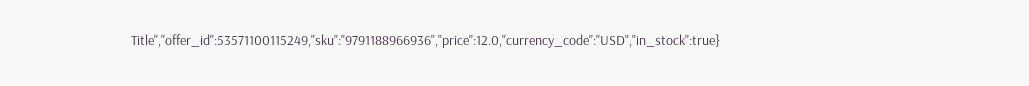Title","offer_id":53571100115249,"sku":"9791188966936","price":12.0,"currency_code":"USD","in_stock":true}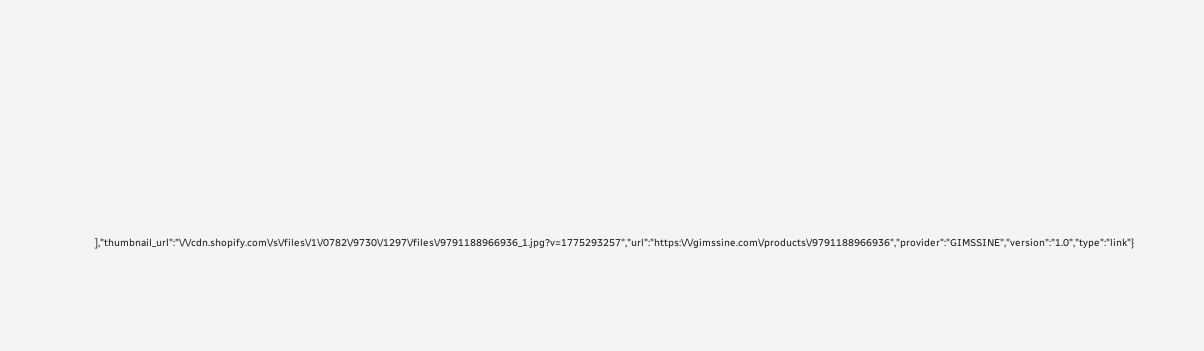],"thumbnail_url":"\/\/cdn.shopify.com\/s\/files\/1\/0782\/9730\/1297\/files\/9791188966936_1.jpg?v=1775293257","url":"https:\/\/gimssine.com\/products\/9791188966936","provider":"GIMSSINE","version":"1.0","type":"link"}